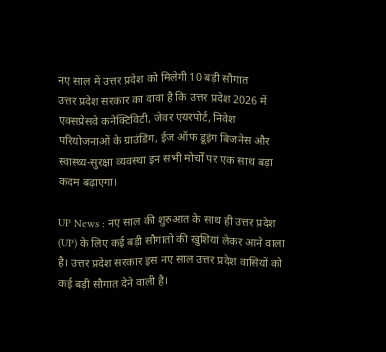नए साल में उत्तर प्रदेश को मिलेगी 10 बड़ी सौगात
उत्तर प्रदेश सरकार का दावा है कि उत्तर प्रदेश 2026 में एक्सप्रेसवे कनेक्टिविटी, जेवर एयरपोर्ट, निवेश परियोजनाओं के ग्राउंडिंग, ईज ऑफ डूइंग बिजनेस और स्वास्थ्य-सुरक्षा व्यवस्था इन सभी मोर्चों पर एक साथ बड़ा कदम बढ़ाएगा।

UP News : नए साल की शुरुआत के साथ ही उत्तर प्रदेश (UP) के लिए कई बड़ी सौगातो की खुशियां लेकर आने वाला है। उत्तर प्रदेश सरकार इस नए साल उत्तर प्रदेश वासियों को कई बड़ी सौगात देने वाली है।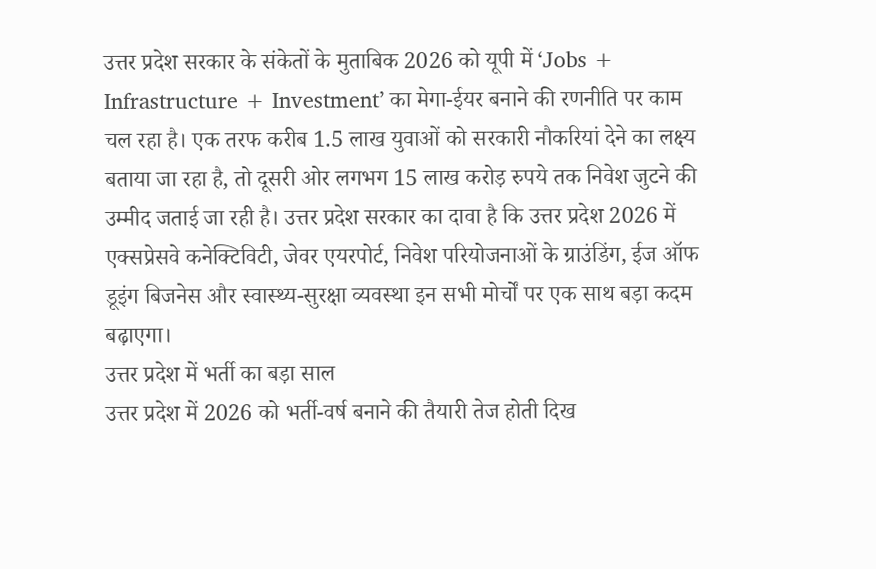उत्तर प्रदेश सरकार के संकेतों के मुताबिक 2026 को यूपी में ‘Jobs + Infrastructure + Investment’ का मेगा-ईयर बनाने की रणनीति पर काम चल रहा है। एक तरफ करीब 1.5 लाख युवाओं को सरकारी नौकरियां देने का लक्ष्य बताया जा रहा है, तो दूसरी ओर लगभग 15 लाख करोड़ रुपये तक निवेश जुटने की उम्मीद जताई जा रही है। उत्तर प्रदेश सरकार का दावा है कि उत्तर प्रदेश 2026 में एक्सप्रेसवे कनेक्टिविटी, जेवर एयरपोर्ट, निवेश परियोजनाओं के ग्राउंडिंग, ईज ऑफ डूइंग बिजनेस और स्वास्थ्य-सुरक्षा व्यवस्था इन सभी मोर्चों पर एक साथ बड़ा कदम बढ़ाएगा।
उत्तर प्रदेश में भर्ती का बड़ा साल
उत्तर प्रदेश में 2026 को भर्ती-वर्ष बनाने की तैयारी तेज होती दिख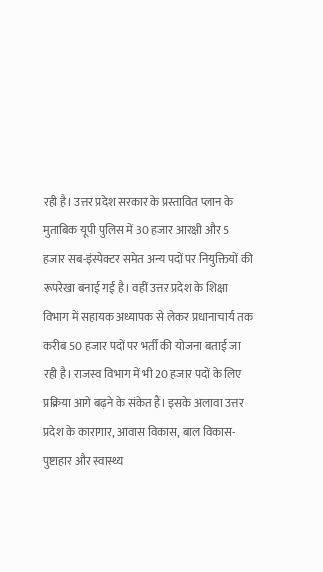रही है। उत्तर प्रदेश सरकार के प्रस्तावित प्लान के मुताबिक यूपी पुलिस में 30 हजार आरक्षी और 5 हजार सब-इंस्पेक्टर समेत अन्य पदों पर नियुक्तियों की रूपरेखा बनाई गई है। वहीं उत्तर प्रदेश के शिक्षा विभाग में सहायक अध्यापक से लेकर प्रधानाचार्य तक करीब 50 हजार पदों पर भर्ती की योजना बताई जा रही है। राजस्व विभाग में भी 20 हजार पदों के लिए प्रक्रिया आगे बढ़ने के संकेत हैं। इसके अलावा उत्तर प्रदेश के कारागार, आवास विकास, बाल विकास-पुष्टाहार और स्वास्थ्य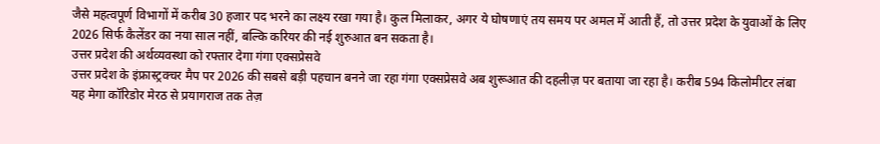जैसे महत्वपूर्ण विभागों में करीब 30 हजार पद भरने का लक्ष्य रखा गया है। कुल मिलाकर, अगर ये घोषणाएं तय समय पर अमल में आती हैं, तो उत्तर प्रदेश के युवाओं के लिए 2026 सिर्फ कैलेंडर का नया साल नहीं, बल्कि करियर की नई शुरुआत बन सकता है।
उत्तर प्रदेश की अर्थव्यवस्था को रफ्तार देगा गंगा एक्सप्रेसवे
उत्तर प्रदेश के इंफ्रास्ट्रक्चर मैप पर 2026 की सबसे बड़ी पहचान बनने जा रहा गंगा एक्सप्रेसवे अब शुरूआत की दहलीज़ पर बताया जा रहा है। करीब 594 किलोमीटर लंबा यह मेगा कॉरिडोर मेरठ से प्रयागराज तक तेज़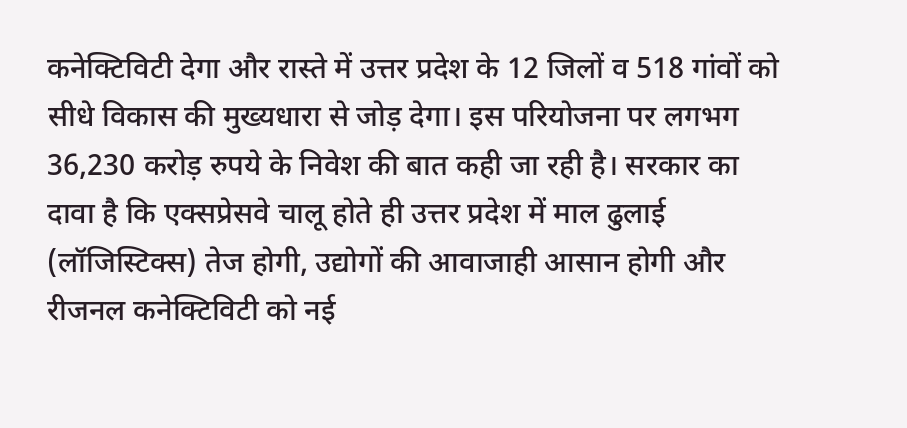कनेक्टिविटी देगा और रास्ते में उत्तर प्रदेश के 12 जिलों व 518 गांवों को सीधे विकास की मुख्यधारा से जोड़ देगा। इस परियोजना पर लगभग 36,230 करोड़ रुपये के निवेश की बात कही जा रही है। सरकार का दावा है कि एक्सप्रेसवे चालू होते ही उत्तर प्रदेश में माल ढुलाई (लॉजिस्टिक्स) तेज होगी, उद्योगों की आवाजाही आसान होगी और रीजनल कनेक्टिविटी को नई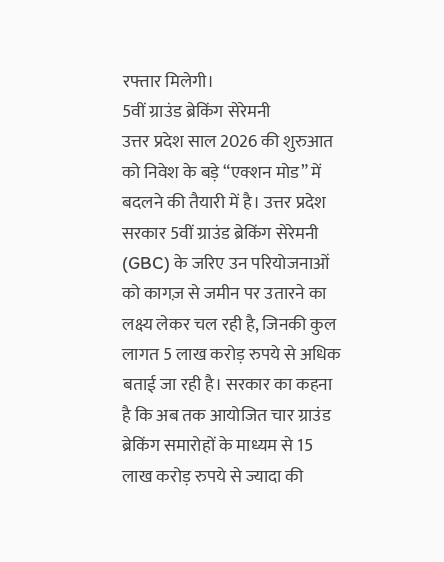रफ्तार मिलेगी।
5वीं ग्राउंड ब्रेकिंग सेरेमनी
उत्तर प्रदेश साल 2026 की शुरुआत को निवेश के बड़े “एक्शन मोड” में बदलने की तैयारी में है। उत्तर प्रदेश सरकार 5वीं ग्राउंड ब्रेकिंग सेरेमनी (GBC) के जरिए उन परियोजनाओं को कागज़ से जमीन पर उतारने का लक्ष्य लेकर चल रही है, जिनकी कुल लागत 5 लाख करोड़ रुपये से अधिक बताई जा रही है। सरकार का कहना है कि अब तक आयोजित चार ग्राउंड ब्रेकिंग समारोहों के माध्यम से 15 लाख करोड़ रुपये से ज्यादा की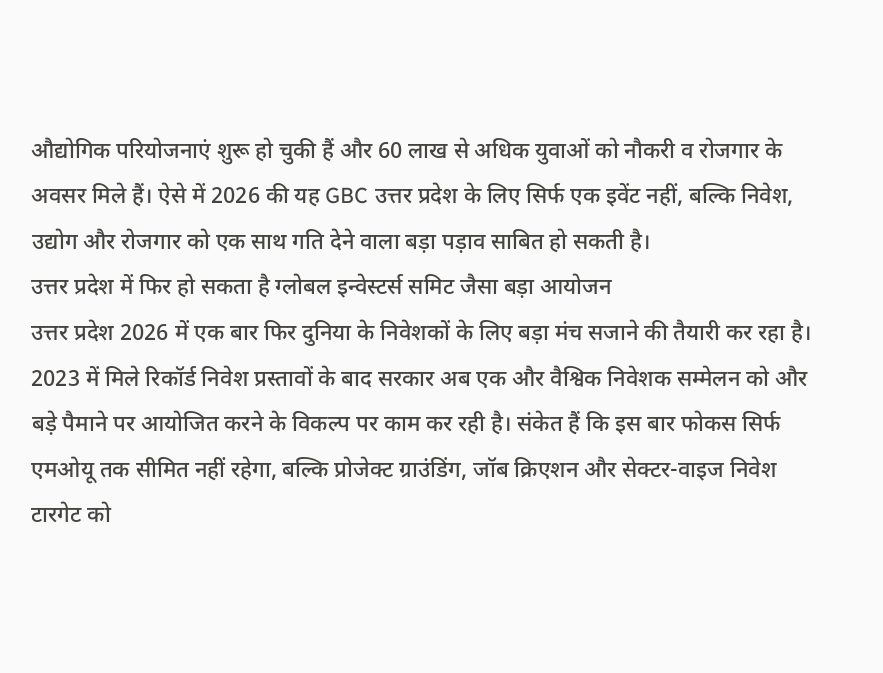औद्योगिक परियोजनाएं शुरू हो चुकी हैं और 60 लाख से अधिक युवाओं को नौकरी व रोजगार के अवसर मिले हैं। ऐसे में 2026 की यह GBC उत्तर प्रदेश के लिए सिर्फ एक इवेंट नहीं, बल्कि निवेश, उद्योग और रोजगार को एक साथ गति देने वाला बड़ा पड़ाव साबित हो सकती है।
उत्तर प्रदेश में फिर हो सकता है ग्लोबल इन्वेस्टर्स समिट जैसा बड़ा आयोजन
उत्तर प्रदेश 2026 में एक बार फिर दुनिया के निवेशकों के लिए बड़ा मंच सजाने की तैयारी कर रहा है। 2023 में मिले रिकॉर्ड निवेश प्रस्तावों के बाद सरकार अब एक और वैश्विक निवेशक सम्मेलन को और बड़े पैमाने पर आयोजित करने के विकल्प पर काम कर रही है। संकेत हैं कि इस बार फोकस सिर्फ एमओयू तक सीमित नहीं रहेगा, बल्कि प्रोजेक्ट ग्राउंडिंग, जॉब क्रिएशन और सेक्टर-वाइज निवेश टारगेट को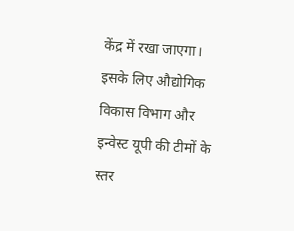केंद्र में रखा जाएगा। इसके लिए औद्योगिक विकास विभाग और इन्वेस्ट यूपी की टीमों के स्तर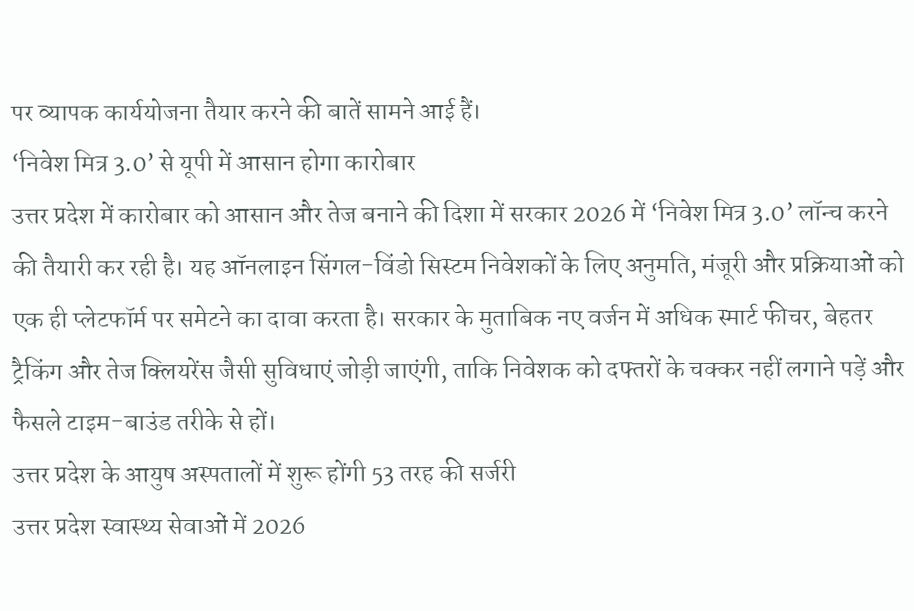पर व्यापक कार्ययोजना तैयार करने की बातें सामने आई हैं।
‘निवेश मित्र 3.0’ से यूपी में आसान होगा कारोबार
उत्तर प्रदेश में कारोबार को आसान और तेज बनाने की दिशा में सरकार 2026 में ‘निवेश मित्र 3.0’ लॉन्च करने की तैयारी कर रही है। यह ऑनलाइन सिंगल-विंडो सिस्टम निवेशकों के लिए अनुमति, मंजूरी और प्रक्रियाओं को एक ही प्लेटफॉर्म पर समेटने का दावा करता है। सरकार के मुताबिक नए वर्जन में अधिक स्मार्ट फीचर, बेहतर ट्रैकिंग और तेज क्लियरेंस जैसी सुविधाएं जोड़ी जाएंगी, ताकि निवेशक को दफ्तरों के चक्कर नहीं लगाने पड़ें और फैसले टाइम-बाउंड तरीके से हों।
उत्तर प्रदेश के आयुष अस्पतालों में शुरू होंगी 53 तरह की सर्जरी
उत्तर प्रदेश स्वास्थ्य सेवाओं में 2026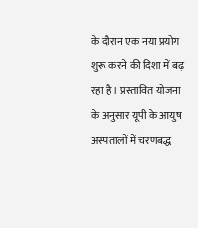के दौरान एक नया प्रयोग शुरू करने की दिशा में बढ़ रहा है। प्रस्तावित योजना के अनुसार यूपी के आयुष अस्पतालों में चरणबद्ध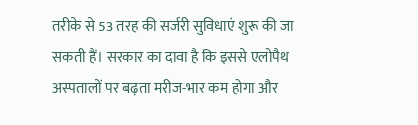तरीके से 53 तरह की सर्जरी सुविधाएं शुरू की जा सकती हैं। सरकार का दावा है कि इससे एलोपैथ अस्पतालों पर बढ़ता मरीज-भार कम होगा और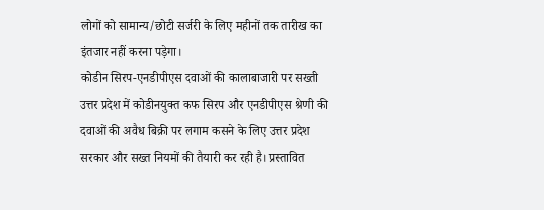लोगों को सामान्य/छोटी सर्जरी के लिए महीनों तक तारीख का इंतजार नहीं करना पड़ेगा।
कोडीन सिरप-एनडीपीएस दवाओं की कालाबाजारी पर सख्ती
उत्तर प्रदेश में कोडीनयुक्त कफ सिरप और एनडीपीएस श्रेणी की दवाओं की अवैध बिक्री पर लगाम कसने के लिए उत्तर प्रदेश सरकार और सख्त नियमों की तैयारी कर रही है। प्रस्तावित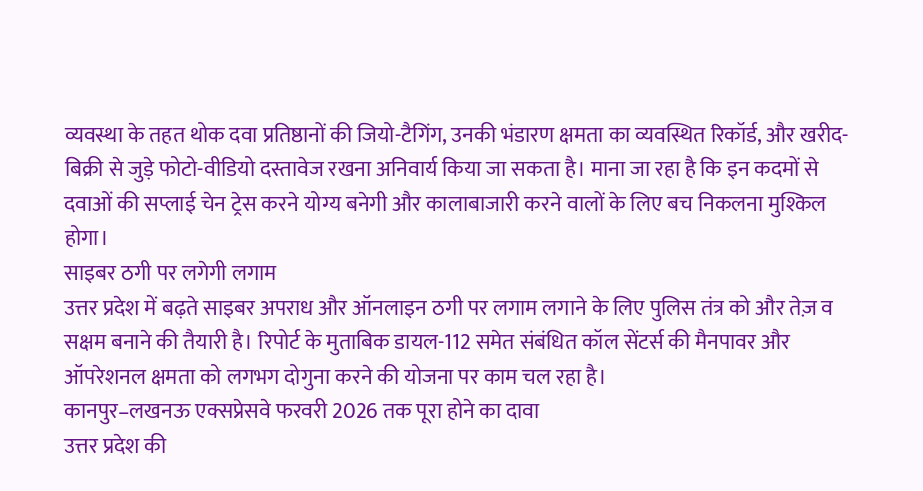व्यवस्था के तहत थोक दवा प्रतिष्ठानों की जियो-टैगिंग, उनकी भंडारण क्षमता का व्यवस्थित रिकॉर्ड, और खरीद-बिक्री से जुड़े फोटो-वीडियो दस्तावेज रखना अनिवार्य किया जा सकता है। माना जा रहा है कि इन कदमों से दवाओं की सप्लाई चेन ट्रेस करने योग्य बनेगी और कालाबाजारी करने वालों के लिए बच निकलना मुश्किल होगा।
साइबर ठगी पर लगेगी लगाम
उत्तर प्रदेश में बढ़ते साइबर अपराध और ऑनलाइन ठगी पर लगाम लगाने के लिए पुलिस तंत्र को और तेज़ व सक्षम बनाने की तैयारी है। रिपोर्ट के मुताबिक डायल-112 समेत संबंधित कॉल सेंटर्स की मैनपावर और ऑपरेशनल क्षमता को लगभग दोगुना करने की योजना पर काम चल रहा है।
कानपुर–लखनऊ एक्सप्रेसवे फरवरी 2026 तक पूरा होने का दावा
उत्तर प्रदेश की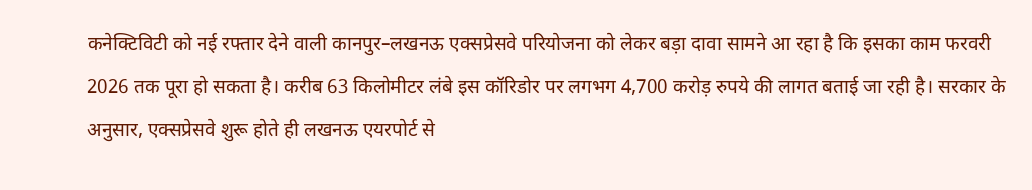कनेक्टिविटी को नई रफ्तार देने वाली कानपुर–लखनऊ एक्सप्रेसवे परियोजना को लेकर बड़ा दावा सामने आ रहा है कि इसका काम फरवरी 2026 तक पूरा हो सकता है। करीब 63 किलोमीटर लंबे इस कॉरिडोर पर लगभग 4,700 करोड़ रुपये की लागत बताई जा रही है। सरकार के अनुसार, एक्सप्रेसवे शुरू होते ही लखनऊ एयरपोर्ट से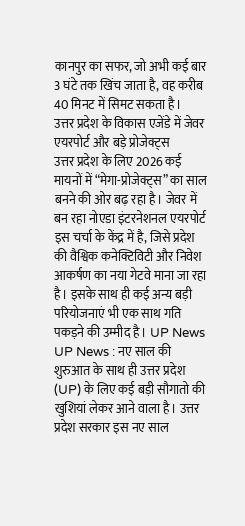कानपुर का सफर, जो अभी कई बार 3 घंटे तक खिंच जाता है, वह करीब 40 मिनट में सिमट सकता है।
उत्तर प्रदेश के विकास एजेंडे में जेवर एयरपोर्ट और बड़े प्रोजेक्ट्स
उत्तर प्रदेश के लिए 2026 कई मायनों में “मेगा-प्रोजेक्ट्स” का साल बनने की ओर बढ़ रहा है। जेवर में बन रहा नोएडा इंटरनेशनल एयरपोर्ट इस चर्चा के केंद्र में है, जिसे प्रदेश की वैश्विक कनेक्टिविटी और निवेश आकर्षण का नया गेटवे माना जा रहा है। इसके साथ ही कई अन्य बड़ी परियोजनाएं भी एक साथ गति पकड़ने की उम्मीद है। UP News
UP News : नए साल की शुरुआत के साथ ही उत्तर प्रदेश (UP) के लिए कई बड़ी सौगातो की खुशियां लेकर आने वाला है। उत्तर प्रदेश सरकार इस नए साल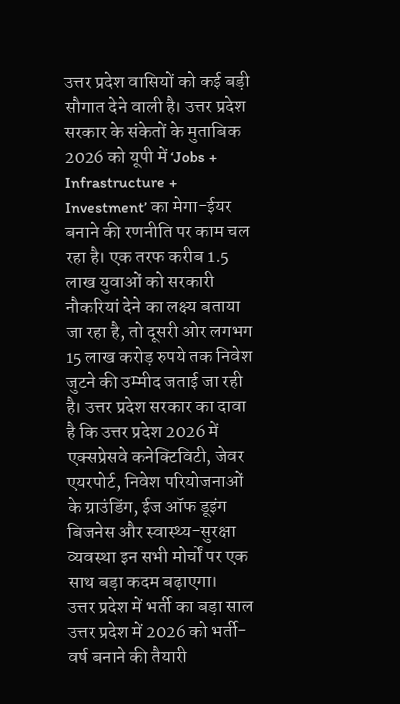उत्तर प्रदेश वासियों को कई बड़ी सौगात देने वाली है। उत्तर प्रदेश सरकार के संकेतों के मुताबिक 2026 को यूपी में ‘Jobs + Infrastructure + Investment’ का मेगा-ईयर बनाने की रणनीति पर काम चल रहा है। एक तरफ करीब 1.5 लाख युवाओं को सरकारी नौकरियां देने का लक्ष्य बताया जा रहा है, तो दूसरी ओर लगभग 15 लाख करोड़ रुपये तक निवेश जुटने की उम्मीद जताई जा रही है। उत्तर प्रदेश सरकार का दावा है कि उत्तर प्रदेश 2026 में एक्सप्रेसवे कनेक्टिविटी, जेवर एयरपोर्ट, निवेश परियोजनाओं के ग्राउंडिंग, ईज ऑफ डूइंग बिजनेस और स्वास्थ्य-सुरक्षा व्यवस्था इन सभी मोर्चों पर एक साथ बड़ा कदम बढ़ाएगा।
उत्तर प्रदेश में भर्ती का बड़ा साल
उत्तर प्रदेश में 2026 को भर्ती-वर्ष बनाने की तैयारी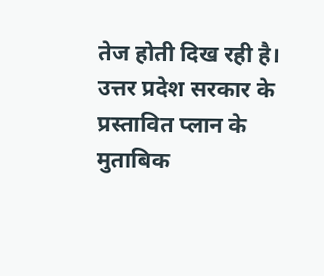तेज होती दिख रही है। उत्तर प्रदेश सरकार के प्रस्तावित प्लान के मुताबिक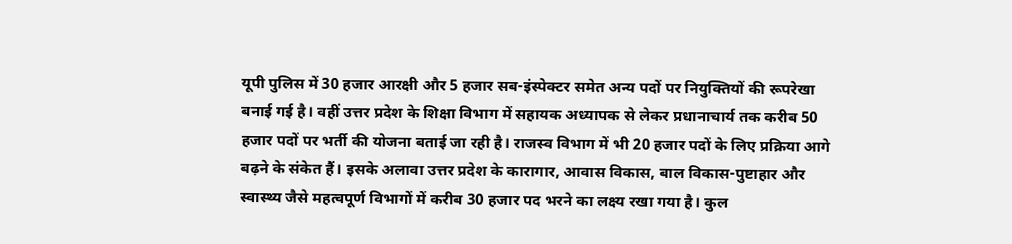यूपी पुलिस में 30 हजार आरक्षी और 5 हजार सब-इंस्पेक्टर समेत अन्य पदों पर नियुक्तियों की रूपरेखा बनाई गई है। वहीं उत्तर प्रदेश के शिक्षा विभाग में सहायक अध्यापक से लेकर प्रधानाचार्य तक करीब 50 हजार पदों पर भर्ती की योजना बताई जा रही है। राजस्व विभाग में भी 20 हजार पदों के लिए प्रक्रिया आगे बढ़ने के संकेत हैं। इसके अलावा उत्तर प्रदेश के कारागार, आवास विकास, बाल विकास-पुष्टाहार और स्वास्थ्य जैसे महत्वपूर्ण विभागों में करीब 30 हजार पद भरने का लक्ष्य रखा गया है। कुल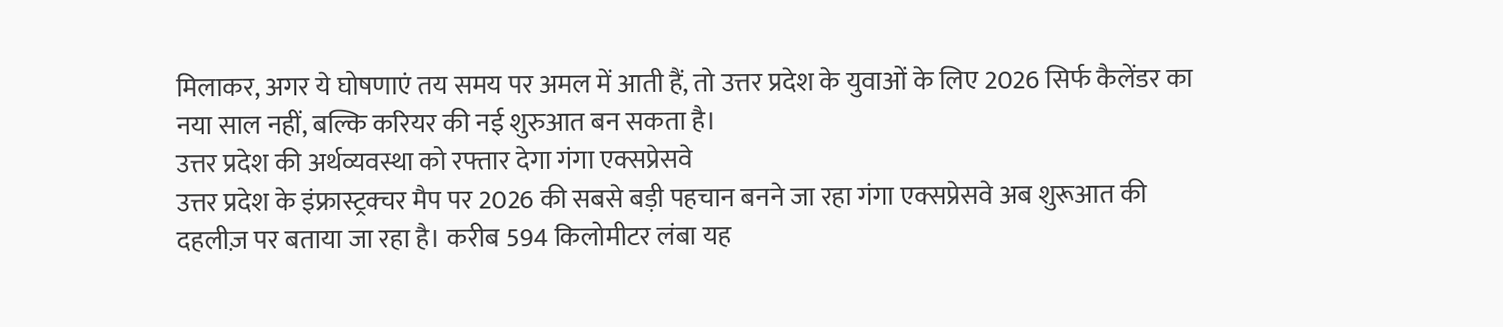मिलाकर, अगर ये घोषणाएं तय समय पर अमल में आती हैं, तो उत्तर प्रदेश के युवाओं के लिए 2026 सिर्फ कैलेंडर का नया साल नहीं, बल्कि करियर की नई शुरुआत बन सकता है।
उत्तर प्रदेश की अर्थव्यवस्था को रफ्तार देगा गंगा एक्सप्रेसवे
उत्तर प्रदेश के इंफ्रास्ट्रक्चर मैप पर 2026 की सबसे बड़ी पहचान बनने जा रहा गंगा एक्सप्रेसवे अब शुरूआत की दहलीज़ पर बताया जा रहा है। करीब 594 किलोमीटर लंबा यह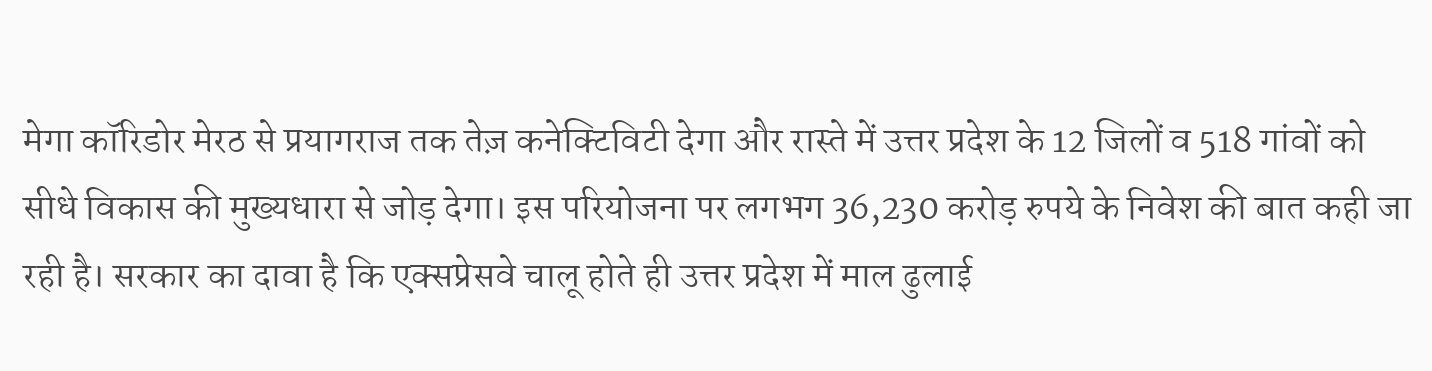मेगा कॉरिडोर मेरठ से प्रयागराज तक तेज़ कनेक्टिविटी देगा और रास्ते में उत्तर प्रदेश के 12 जिलों व 518 गांवों को सीधे विकास की मुख्यधारा से जोड़ देगा। इस परियोजना पर लगभग 36,230 करोड़ रुपये के निवेश की बात कही जा रही है। सरकार का दावा है कि एक्सप्रेसवे चालू होते ही उत्तर प्रदेश में माल ढुलाई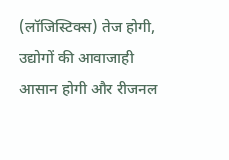(लॉजिस्टिक्स) तेज होगी, उद्योगों की आवाजाही आसान होगी और रीजनल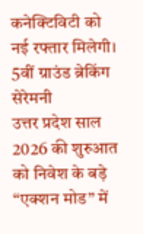कनेक्टिविटी को नई रफ्तार मिलेगी।
5वीं ग्राउंड ब्रेकिंग सेरेमनी
उत्तर प्रदेश साल 2026 की शुरुआत को निवेश के बड़े “एक्शन मोड” में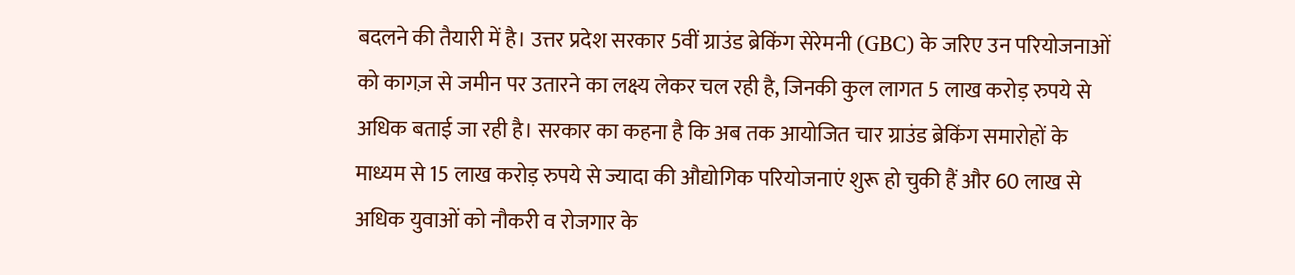बदलने की तैयारी में है। उत्तर प्रदेश सरकार 5वीं ग्राउंड ब्रेकिंग सेरेमनी (GBC) के जरिए उन परियोजनाओं को कागज़ से जमीन पर उतारने का लक्ष्य लेकर चल रही है, जिनकी कुल लागत 5 लाख करोड़ रुपये से अधिक बताई जा रही है। सरकार का कहना है कि अब तक आयोजित चार ग्राउंड ब्रेकिंग समारोहों के माध्यम से 15 लाख करोड़ रुपये से ज्यादा की औद्योगिक परियोजनाएं शुरू हो चुकी हैं और 60 लाख से अधिक युवाओं को नौकरी व रोजगार के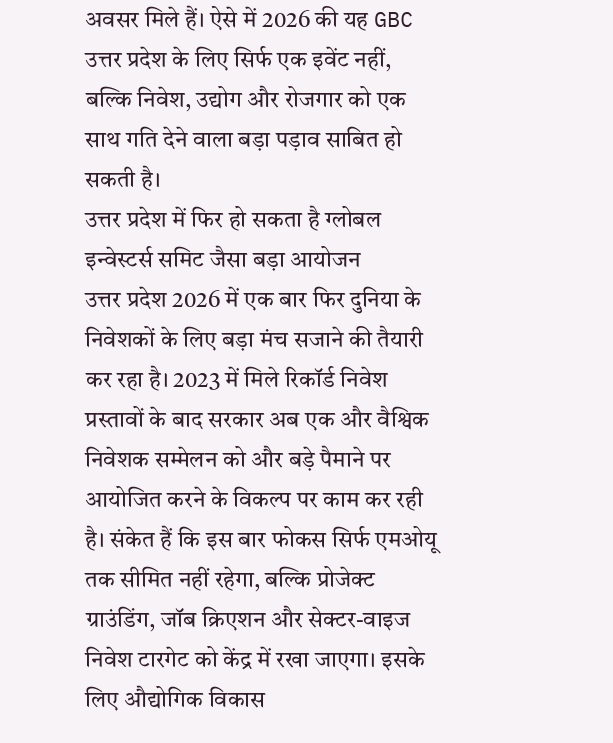अवसर मिले हैं। ऐसे में 2026 की यह GBC उत्तर प्रदेश के लिए सिर्फ एक इवेंट नहीं, बल्कि निवेश, उद्योग और रोजगार को एक साथ गति देने वाला बड़ा पड़ाव साबित हो सकती है।
उत्तर प्रदेश में फिर हो सकता है ग्लोबल इन्वेस्टर्स समिट जैसा बड़ा आयोजन
उत्तर प्रदेश 2026 में एक बार फिर दुनिया के निवेशकों के लिए बड़ा मंच सजाने की तैयारी कर रहा है। 2023 में मिले रिकॉर्ड निवेश प्रस्तावों के बाद सरकार अब एक और वैश्विक निवेशक सम्मेलन को और बड़े पैमाने पर आयोजित करने के विकल्प पर काम कर रही है। संकेत हैं कि इस बार फोकस सिर्फ एमओयू तक सीमित नहीं रहेगा, बल्कि प्रोजेक्ट ग्राउंडिंग, जॉब क्रिएशन और सेक्टर-वाइज निवेश टारगेट को केंद्र में रखा जाएगा। इसके लिए औद्योगिक विकास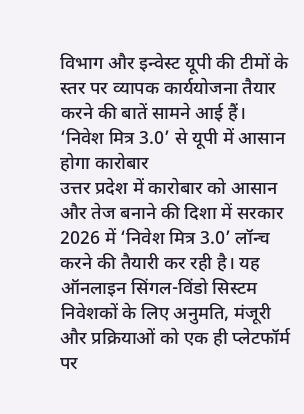विभाग और इन्वेस्ट यूपी की टीमों के स्तर पर व्यापक कार्ययोजना तैयार करने की बातें सामने आई हैं।
‘निवेश मित्र 3.0’ से यूपी में आसान होगा कारोबार
उत्तर प्रदेश में कारोबार को आसान और तेज बनाने की दिशा में सरकार 2026 में ‘निवेश मित्र 3.0’ लॉन्च करने की तैयारी कर रही है। यह ऑनलाइन सिंगल-विंडो सिस्टम निवेशकों के लिए अनुमति, मंजूरी और प्रक्रियाओं को एक ही प्लेटफॉर्म पर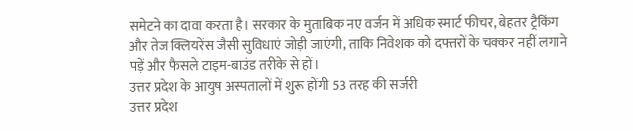समेटने का दावा करता है। सरकार के मुताबिक नए वर्जन में अधिक स्मार्ट फीचर, बेहतर ट्रैकिंग और तेज क्लियरेंस जैसी सुविधाएं जोड़ी जाएंगी, ताकि निवेशक को दफ्तरों के चक्कर नहीं लगाने पड़ें और फैसले टाइम-बाउंड तरीके से हों।
उत्तर प्रदेश के आयुष अस्पतालों में शुरू होंगी 53 तरह की सर्जरी
उत्तर प्रदेश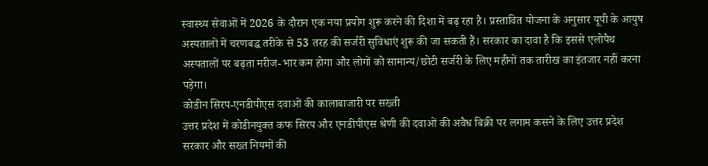स्वास्थ्य सेवाओं में 2026 के दौरान एक नया प्रयोग शुरू करने की दिशा में बढ़ रहा है। प्रस्तावित योजना के अनुसार यूपी के आयुष अस्पतालों में चरणबद्ध तरीके से 53 तरह की सर्जरी सुविधाएं शुरू की जा सकती हैं। सरकार का दावा है कि इससे एलोपैथ अस्पतालों पर बढ़ता मरीज-भार कम होगा और लोगों को सामान्य/छोटी सर्जरी के लिए महीनों तक तारीख का इंतजार नहीं करना पड़ेगा।
कोडीन सिरप-एनडीपीएस दवाओं की कालाबाजारी पर सख्ती
उत्तर प्रदेश में कोडीनयुक्त कफ सिरप और एनडीपीएस श्रेणी की दवाओं की अवैध बिक्री पर लगाम कसने के लिए उत्तर प्रदेश सरकार और सख्त नियमों की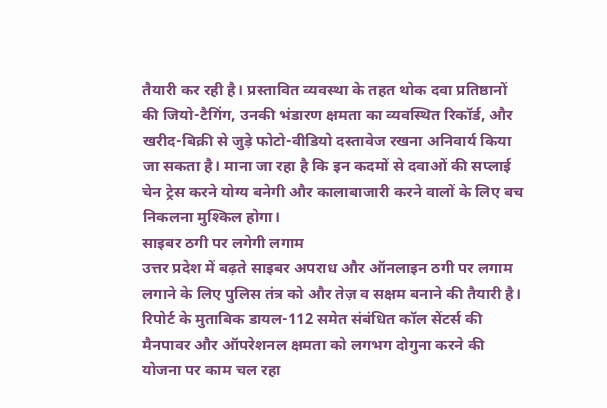तैयारी कर रही है। प्रस्तावित व्यवस्था के तहत थोक दवा प्रतिष्ठानों की जियो-टैगिंग, उनकी भंडारण क्षमता का व्यवस्थित रिकॉर्ड, और खरीद-बिक्री से जुड़े फोटो-वीडियो दस्तावेज रखना अनिवार्य किया जा सकता है। माना जा रहा है कि इन कदमों से दवाओं की सप्लाई चेन ट्रेस करने योग्य बनेगी और कालाबाजारी करने वालों के लिए बच निकलना मुश्किल होगा।
साइबर ठगी पर लगेगी लगाम
उत्तर प्रदेश में बढ़ते साइबर अपराध और ऑनलाइन ठगी पर लगाम लगाने के लिए पुलिस तंत्र को और तेज़ व सक्षम बनाने की तैयारी है। रिपोर्ट के मुताबिक डायल-112 समेत संबंधित कॉल सेंटर्स की मैनपावर और ऑपरेशनल क्षमता को लगभग दोगुना करने की योजना पर काम चल रहा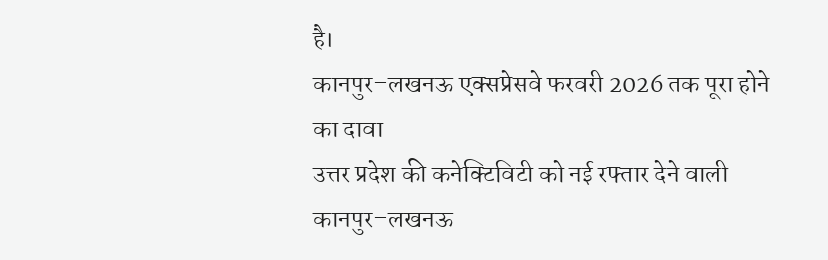है।
कानपुर–लखनऊ एक्सप्रेसवे फरवरी 2026 तक पूरा होने का दावा
उत्तर प्रदेश की कनेक्टिविटी को नई रफ्तार देने वाली कानपुर–लखनऊ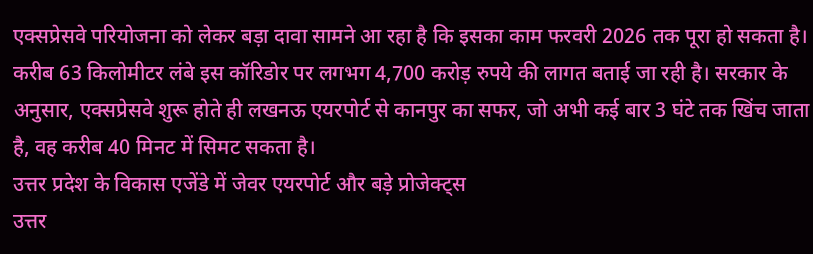एक्सप्रेसवे परियोजना को लेकर बड़ा दावा सामने आ रहा है कि इसका काम फरवरी 2026 तक पूरा हो सकता है। करीब 63 किलोमीटर लंबे इस कॉरिडोर पर लगभग 4,700 करोड़ रुपये की लागत बताई जा रही है। सरकार के अनुसार, एक्सप्रेसवे शुरू होते ही लखनऊ एयरपोर्ट से कानपुर का सफर, जो अभी कई बार 3 घंटे तक खिंच जाता है, वह करीब 40 मिनट में सिमट सकता है।
उत्तर प्रदेश के विकास एजेंडे में जेवर एयरपोर्ट और बड़े प्रोजेक्ट्स
उत्तर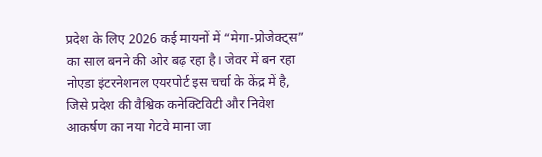प्रदेश के लिए 2026 कई मायनों में “मेगा-प्रोजेक्ट्स” का साल बनने की ओर बढ़ रहा है। जेवर में बन रहा नोएडा इंटरनेशनल एयरपोर्ट इस चर्चा के केंद्र में है, जिसे प्रदेश की वैश्विक कनेक्टिविटी और निवेश आकर्षण का नया गेटवे माना जा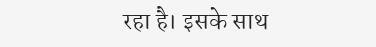रहा है। इसके साथ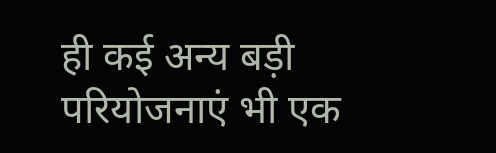ही कई अन्य बड़ी परियोजनाएं भी एक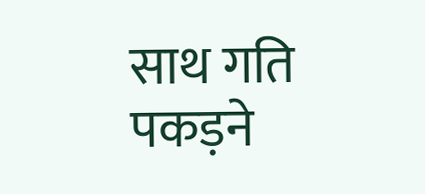साथ गति पकड़ने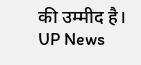की उम्मीद है। UP News